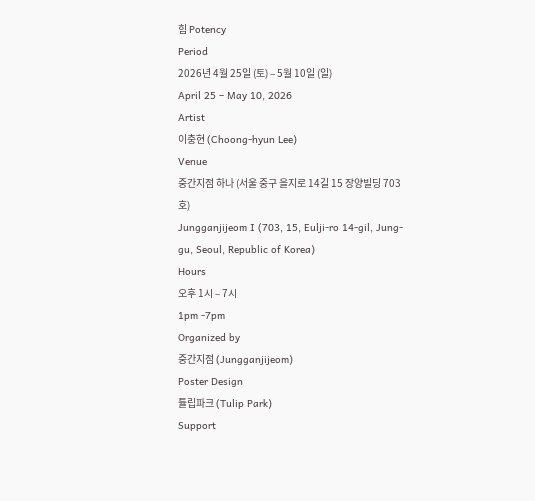힘 Potency
Period
2026년 4월 25일 (토) – 5월 10일 (일)
April 25 – May 10, 2026
Artist
이충현 (Choong-hyun Lee)
Venue
중간지점 하나 (서울 중구 을지로 14길 15 장양빌딩 703호)
Jungganjijeom I (703, 15, Eulji-ro 14-gil, Jung-gu, Seoul, Republic of Korea)
Hours
오후 1시 – 7시
1pm -7pm
Organized by
중간지점 (Jungganjijeom)
Poster Design
튤립파크 (Tulip Park)
Support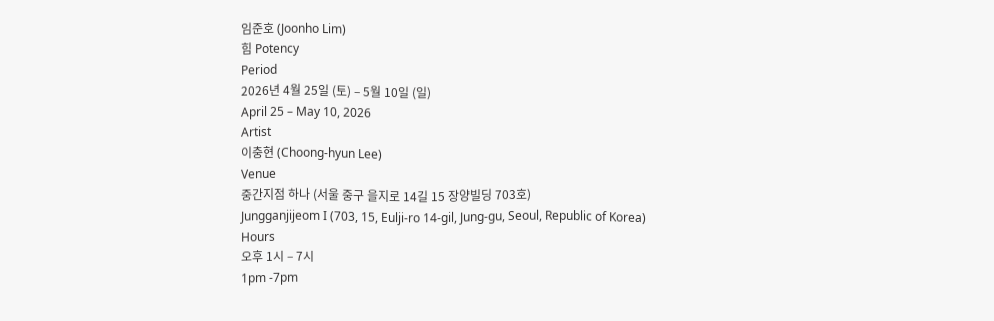임준호 (Joonho Lim)
힘 Potency
Period
2026년 4월 25일 (토) – 5월 10일 (일)
April 25 – May 10, 2026
Artist
이충현 (Choong-hyun Lee)
Venue
중간지점 하나 (서울 중구 을지로 14길 15 장양빌딩 703호)
Jungganjijeom I (703, 15, Eulji-ro 14-gil, Jung-gu, Seoul, Republic of Korea)
Hours
오후 1시 – 7시
1pm -7pm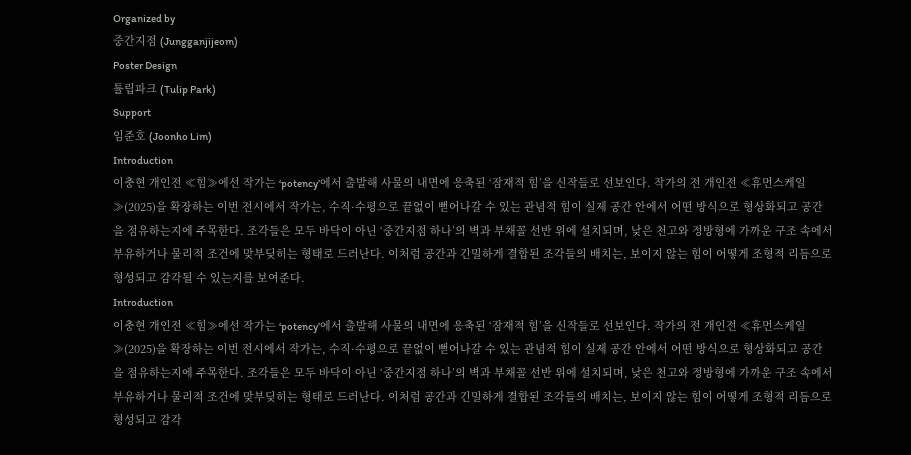Organized by
중간지점 (Jungganjijeom)
Poster Design
튤립파크 (Tulip Park)
Support
임준호 (Joonho Lim)
Introduction
이충현 개인전 ≪힘≫에선 작가는 ‘potency’에서 출발해 사물의 내면에 응축된 ‘잠재적 힘’을 신작들로 선보인다. 작가의 전 개인전 ≪휴먼스케일≫(2025)을 확장하는 이번 전시에서 작가는, 수직·수평으로 끝없이 뻗어나갈 수 있는 관념적 힘이 실제 공간 안에서 어떤 방식으로 형상화되고 공간을 점유하는지에 주목한다. 조각들은 모두 바닥이 아닌 ‘중간지점 하나’의 벽과 부채꼴 선반 위에 설치되며, 낮은 천고와 정방형에 가까운 구조 속에서 부유하거나 물리적 조건에 맞부딪히는 형태로 드러난다. 이처럼 공간과 긴밀하게 결합된 조각들의 배치는, 보이지 않는 힘이 어떻게 조형적 리듬으로 형성되고 감각될 수 있는지를 보여준다.
Introduction
이충현 개인전 ≪힘≫에선 작가는 ‘potency’에서 출발해 사물의 내면에 응축된 ‘잠재적 힘’을 신작들로 선보인다. 작가의 전 개인전 ≪휴먼스케일≫(2025)을 확장하는 이번 전시에서 작가는, 수직·수평으로 끝없이 뻗어나갈 수 있는 관념적 힘이 실제 공간 안에서 어떤 방식으로 형상화되고 공간을 점유하는지에 주목한다. 조각들은 모두 바닥이 아닌 ‘중간지점 하나’의 벽과 부채꼴 선반 위에 설치되며, 낮은 천고와 정방형에 가까운 구조 속에서 부유하거나 물리적 조건에 맞부딪히는 형태로 드러난다. 이처럼 공간과 긴밀하게 결합된 조각들의 배치는, 보이지 않는 힘이 어떻게 조형적 리듬으로 형성되고 감각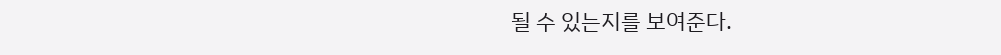될 수 있는지를 보여준다.